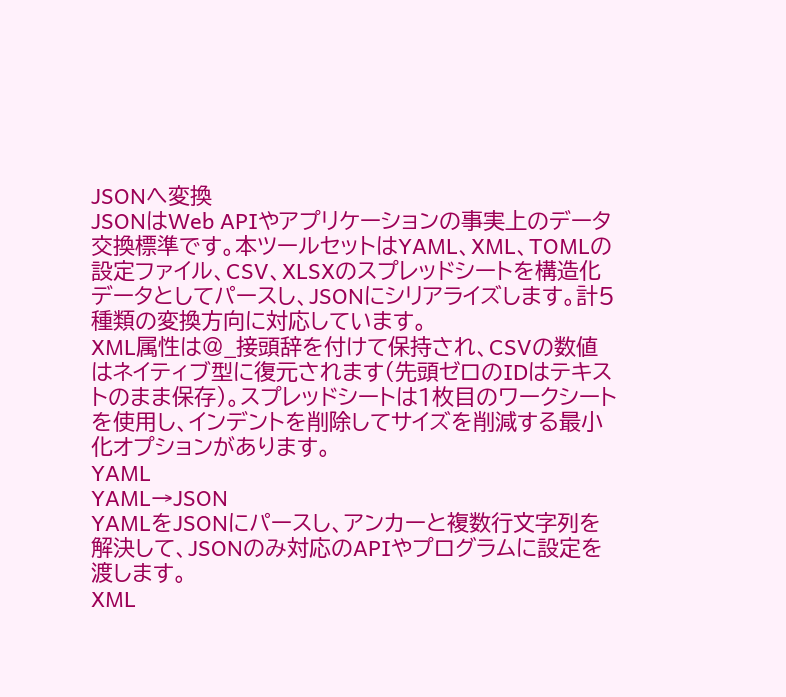JSONへ変換
JSONはWeb APIやアプリケーションの事実上のデータ交換標準です。本ツールセットはYAML、XML、TOMLの設定ファイル、CSV、XLSXのスプレッドシートを構造化データとしてパースし、JSONにシリアライズします。計5種類の変換方向に対応しています。
XML属性は@_接頭辞を付けて保持され、CSVの数値はネイティブ型に復元されます(先頭ゼロのIDはテキストのまま保存)。スプレッドシートは1枚目のワークシートを使用し、インデントを削除してサイズを削減する最小化オプションがあります。
YAML
YAML→JSON
YAMLをJSONにパースし、アンカーと複数行文字列を解決して、JSONのみ対応のAPIやプログラムに設定を渡します。
XML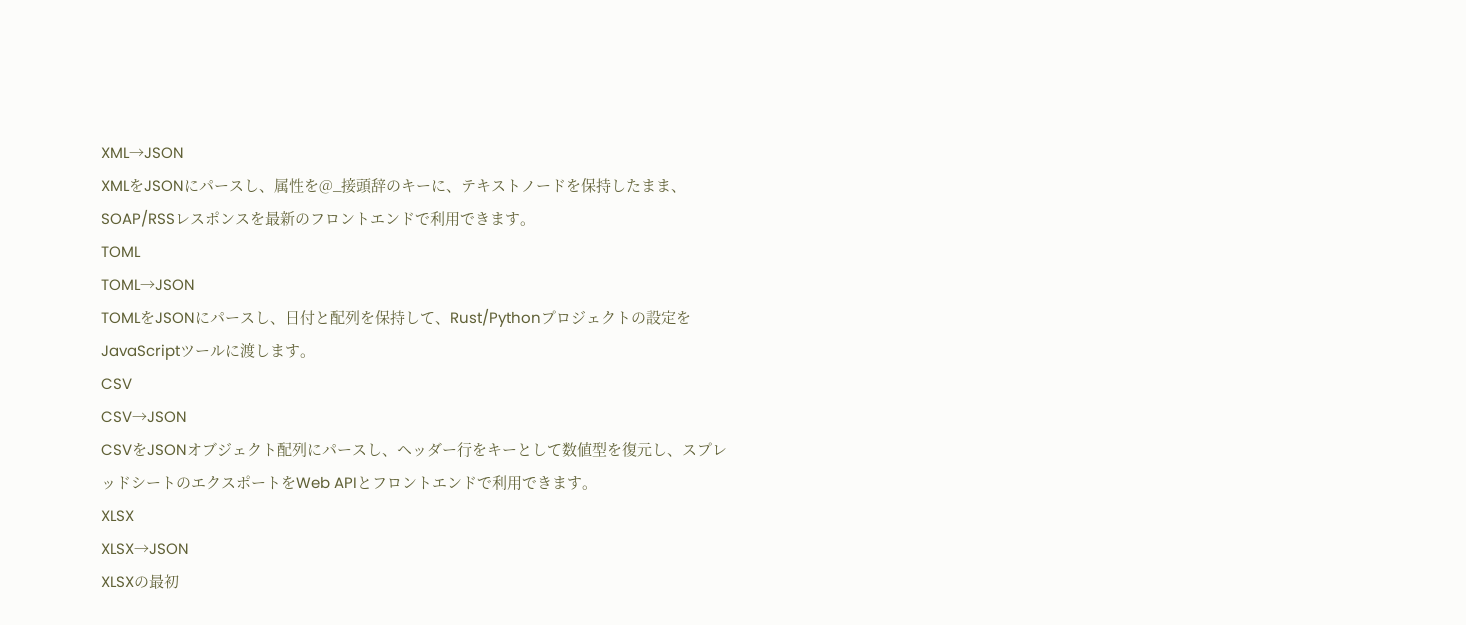XML→JSON
XMLをJSONにパースし、属性を@_接頭辞のキーに、テキストノードを保持したまま、SOAP/RSSレスポンスを最新のフロントエンドで利用できます。
TOML
TOML→JSON
TOMLをJSONにパースし、日付と配列を保持して、Rust/Pythonプロジェクトの設定をJavaScriptツールに渡します。
CSV
CSV→JSON
CSVをJSONオブジェクト配列にパースし、ヘッダー行をキーとして数値型を復元し、スプレッドシートのエクスポートをWeb APIとフロントエンドで利用できます。
XLSX
XLSX→JSON
XLSXの最初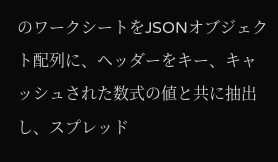のワークシートをJSONオブジェクト配列に、ヘッダーをキー、キャッシュされた数式の値と共に抽出し、スプレッド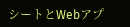シートとWebアプ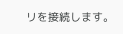リを接続します。